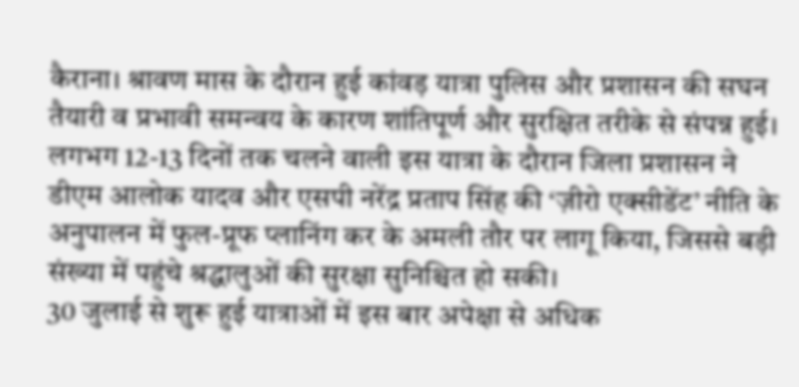कैराना। श्रावण मास के दौरान हुई कांवड़ यात्रा पुलिस और प्रशासन की सघन तैयारी व प्रभावी समन्वय के कारण शांतिपूर्ण और सुरक्षित तरीके से संपन्न हुई। लगभग 12-13 दिनों तक चलने वाली इस यात्रा के दौरान जिला प्रशासन ने डीएम आलोक यादव और एसपी नरेंद्र प्रताप सिंह की ‘ज़ीरो एक्सीडेंट’ नीति के अनुपालन में फुल-प्रूफ प्लानिंग कर के अमली तौर पर लागू किया, जिससे बड़ी संख्या में पहुंचे श्रद्धालुओं की सुरक्षा सुनिश्चित हो सकी।
30 जुलाई से शुरू हुई यात्राओं में इस बार अपेक्षा से अधिक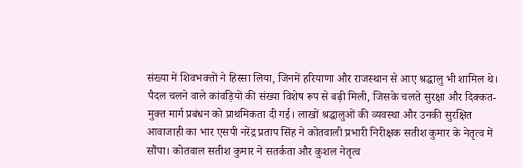संख्या में शिवभक्तों ने हिस्सा लिया, जिनमें हरियाणा और राजस्थान से आए श्रद्धालु भी शामिल थे। पैदल चलने वाले कांवड़ियों की संख्या विशेष रूप से बढ़ी मिली, जिसके चलते सुरक्षा और दिक्कत-मुक्त मार्ग प्रबंधन को प्राथमिकता दी गई। लाखों श्रद्धालुओं की व्यवस्था और उनकी सुरक्षित आवाजाही का भार एसपी नरेंद्र प्रताप सिंह ने कोतवाली प्रभारी निरीक्षक सतीश कुमार के नेतृत्व में सौंपा। कोतवाल सतीश कुमार ने सतर्कता और कुशल नेतृत्व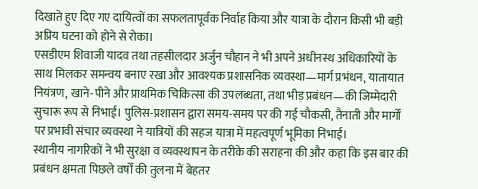दिखाते हुए दिए गए दायित्वों का सफलतापूर्वक निर्वाह किया और यात्रा के दौरान किसी भी बड़ी अप्रिय घटना को होने से रोका।
एसडीएम शिवाजी यादव तथा तहसीलदार अर्जुन चौहान ने भी अपने अधीनस्थ अधिकारियों के साथ मिलकर समन्वय बनाए रखा और आवश्यक प्रशासनिक व्यवस्था—मार्ग प्रभंधन, यातायात नियंत्रण, खाने-पीने और प्राथमिक चिकित्सा की उपलब्धता, तथा भीड़ प्रबंधन—की जिम्मेदारी सुचारू रूप से निभाई। पुलिस-प्रशासन द्वारा समय-समय पर की गई चौकसी, तैनाती और मार्गों पर प्रभावी संचार व्यवस्था ने यात्रियों की सहज यात्रा में महत्वपूर्ण भूमिका निभाई।
स्थानीय नागरिकों ने भी सुरक्षा व व्यवस्थापन के तरीके की सराहना की और कहा कि इस बार की प्रबंधन क्षमता पिछले वर्षों की तुलना में बेहतर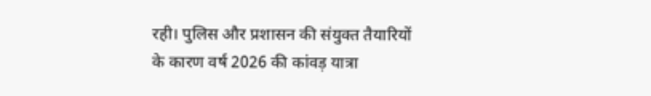रही। पुलिस और प्रशासन की संयुक्त तैयारियों के कारण वर्ष 2026 की कांवड़ यात्रा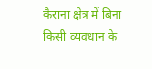कैराना क्षेत्र में बिना किसी व्यवधान के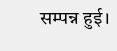सम्पन्न हुई।